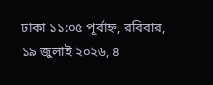ঢাকা ১১:০৫ পূর্বাহ্ন, রবিবার, ১৯ জুলাই ২০২৬, ৪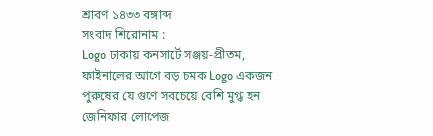শ্রাবণ ১৪৩৩ বঙ্গাব্দ
সংবাদ শিরোনাম :
Logo ঢাকায় কনসার্টে সঞ্জয়-প্রীতম, ফাইনালের আগে বড় চমক Logo একজন পুরুষের যে গুণে সবচেয়ে বেশি মুগ্ধ হন জেনিফার লোপেজ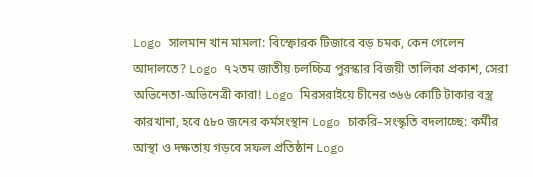Logo সালমান খান মামলা: বিস্ফোরক টিজারে বড় চমক, কেন গেলেন আদালতে? Logo ৭২তম জাতীয় চলচ্চিত্র পুরস্কার বিজয়ী তালিকা প্রকাশ, সেরা অভিনেতা-অভিনেত্রী কারা! Logo মিরসরাইয়ে চীনের ৩৬৬ কোটি টাকার বস্ত্র কারখানা, হবে ৫৮০ জনের কর্মসংস্থান Logo চাকরি–সংস্কৃতি বদলাচ্ছে: কর্মীর আস্থা ও দক্ষতায় গড়বে সফল প্রতিষ্ঠান Logo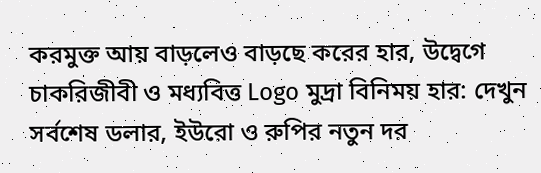করমুক্ত আয় বাড়লেও বাড়ছে করের হার, উদ্বেগে চাকরিজীবী ও মধ্যবিত্ত Logo মুদ্রা বিনিময় হার: দেখুন সর্বশেষ ডলার, ইউরো ও রুপির নতুন দর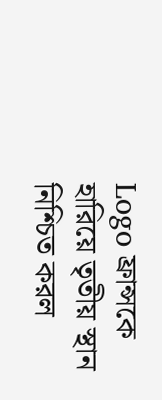Logo ফ্রান্সকে হারিয়ে তৃতীয় স্থান নিশ্চিত করল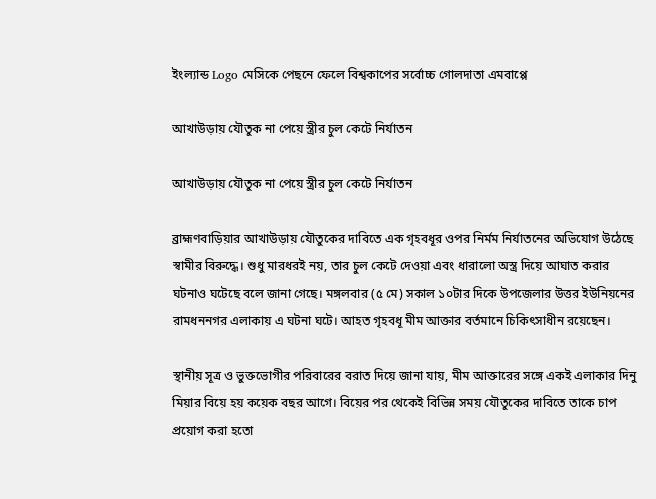ইংল্যান্ড Logo মেসিকে পেছনে ফেলে বিশ্বকাপের সর্বোচ্চ গোলদাতা এমবাপ্পে

আখাউড়ায় যৌতুক না পেয়ে স্ত্রীর চুল কেটে নির্যাতন

আখাউড়ায় যৌতুক না পেয়ে স্ত্রীর চুল কেটে নির্যাতন

ব্রাহ্মণবাড়িয়ার আখাউড়ায় যৌতুকের দাবিতে এক গৃহবধূর ওপর নির্মম নির্যাতনের অভিযোগ উঠেছে স্বামীর বিরুদ্ধে। শুধু মারধরই নয়, তার চুল কেটে দেওয়া এবং ধারালো অস্ত্র দিয়ে আঘাত করার ঘটনাও ঘটেছে বলে জানা গেছে। মঙ্গলবার (৫ মে) সকাল ১০টার দিকে উপজেলার উত্তর ইউনিয়নের রামধননগর এলাকায় এ ঘটনা ঘটে। আহত গৃহবধূ মীম আক্তার বর্তমানে চিকিৎসাধীন রয়েছেন।

স্থানীয় সূত্র ও ভুক্তভোগীর পরিবারের বরাত দিয়ে জানা যায়, মীম আক্তারের সঙ্গে একই এলাকার দিনু মিয়ার বিয়ে হয় কয়েক বছর আগে। বিয়ের পর থেকেই বিভিন্ন সময় যৌতুকের দাবিতে তাকে চাপ প্রয়োগ করা হতো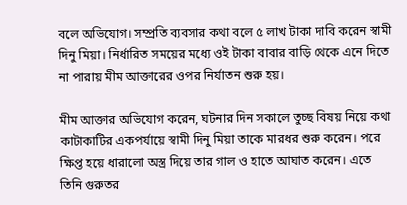বলে অভিযোগ। সম্প্রতি ব্যবসার কথা বলে ৫ লাখ টাকা দাবি করেন স্বামী দিনু মিয়া। নির্ধারিত সময়ের মধ্যে ওই টাকা বাবার বাড়ি থেকে এনে দিতে না পারায় মীম আক্তারের ওপর নির্যাতন শুরু হয়।

মীম আক্তার অভিযোগ করেন, ঘটনার দিন সকালে তুচ্ছ বিষয় নিয়ে কথা কাটাকাটির একপর্যায়ে স্বামী দিনু মিয়া তাকে মারধর শুরু করেন। পরে ক্ষিপ্ত হয়ে ধারালো অস্ত্র দিয়ে তার গাল ও হাতে আঘাত করেন। এতে তিনি গুরুতর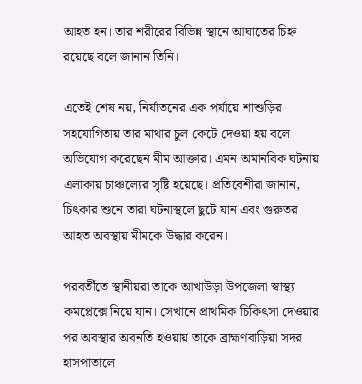আহত হন। তার শরীরের বিভিন্ন স্থানে আঘাতের চিহ্ন রয়েছে বলে জানান তিনি।

এতেই শেষ নয়, নির্যাতনের এক পর্যায়ে শাশুড়ির সহযোগিতায় তার মাথার চুল কেটে দেওয়া হয় বলে অভিযোগ করেছেন মীম আক্তার। এমন অমানবিক ঘটনায় এলাকায় চাঞ্চল্যের সৃষ্টি হয়েছে। প্রতিবেশীরা জানান, চিৎকার শুনে তারা ঘটনাস্থলে ছুটে যান এবং গুরুতর আহত অবস্থায় মীমকে উদ্ধার করেন।

পরবর্তীতে স্থানীয়রা তাকে আখাউড়া উপজেলা স্বাস্থ্য কমপ্লেক্সে নিয়ে যান। সেখানে প্রাথমিক চিকিৎসা দেওয়ার পর অবস্থার অবনতি হওয়ায় তাকে ব্রাহ্মণবাড়িয়া সদর হাসপাতালে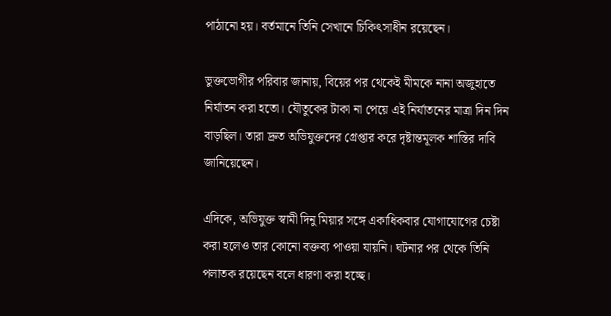পাঠানো হয়। বর্তমানে তিনি সেখানে চিকিৎসাধীন রয়েছেন।

ভুক্তভোগীর পরিবার জানায়, বিয়ের পর থেকেই মীমকে নানা অজুহাতে নির্যাতন করা হতো। যৌতুকের টাকা না পেয়ে এই নির্যাতনের মাত্রা দিন দিন বাড়ছিল। তারা দ্রুত অভিযুক্তদের গ্রেপ্তার করে দৃষ্টান্তমূলক শাস্তির দাবি জানিয়েছেন।

এদিকে, অভিযুক্ত স্বামী দিনু মিয়ার সঙ্গে একাধিকবার যোগাযোগের চেষ্টা করা হলেও তার কোনো বক্তব্য পাওয়া যায়নি। ঘটনার পর থেকে তিনি পলাতক রয়েছেন বলে ধারণা করা হচ্ছে।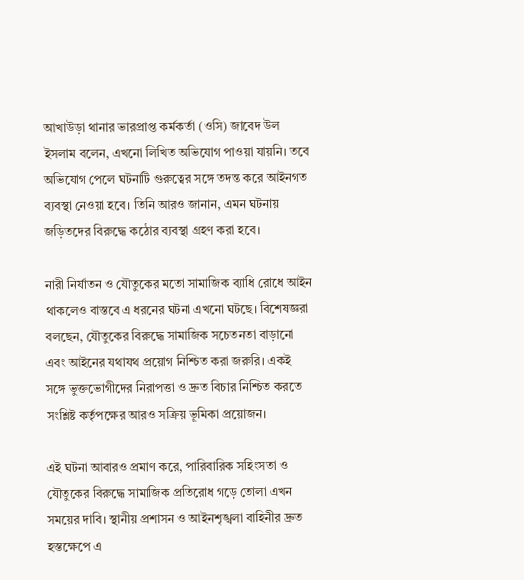আখাউড়া থানার ভারপ্রাপ্ত কর্মকর্তা (ওসি) জাবেদ উল ইসলাম বলেন, এখনো লিখিত অভিযোগ পাওয়া যায়নি। তবে অভিযোগ পেলে ঘটনাটি গুরুত্বের সঙ্গে তদন্ত করে আইনগত ব্যবস্থা নেওয়া হবে। তিনি আরও জানান, এমন ঘটনায় জড়িতদের বিরুদ্ধে কঠোর ব্যবস্থা গ্রহণ করা হবে।

নারী নির্যাতন ও যৌতুকের মতো সামাজিক ব্যাধি রোধে আইন থাকলেও বাস্তবে এ ধরনের ঘটনা এখনো ঘটছে। বিশেষজ্ঞরা বলছেন, যৌতুকের বিরুদ্ধে সামাজিক সচেতনতা বাড়ানো এবং আইনের যথাযথ প্রয়োগ নিশ্চিত করা জরুরি। একই সঙ্গে ভুক্তভোগীদের নিরাপত্তা ও দ্রুত বিচার নিশ্চিত করতে সংশ্লিষ্ট কর্তৃপক্ষের আরও সক্রিয় ভূমিকা প্রয়োজন।

এই ঘটনা আবারও প্রমাণ করে, পারিবারিক সহিংসতা ও যৌতুকের বিরুদ্ধে সামাজিক প্রতিরোধ গড়ে তোলা এখন সময়ের দাবি। স্থানীয় প্রশাসন ও আইনশৃঙ্খলা বাহিনীর দ্রুত হস্তক্ষেপে এ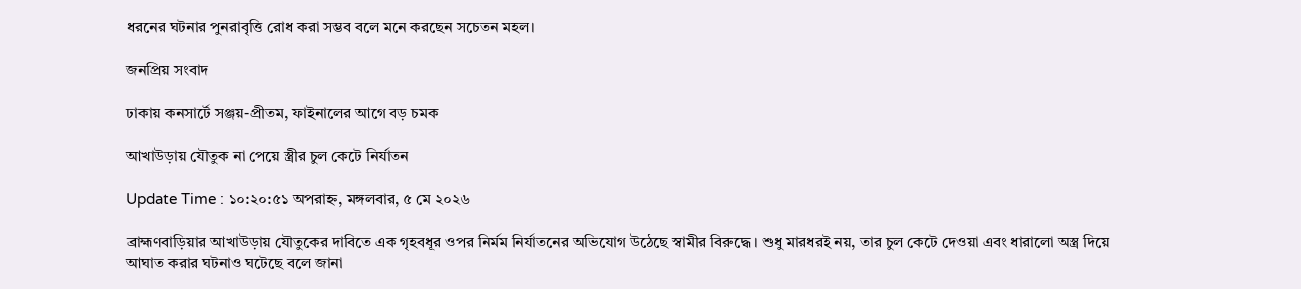ধরনের ঘটনার পুনরাবৃত্তি রোধ করা সম্ভব বলে মনে করছেন সচেতন মহল।

জনপ্রিয় সংবাদ

ঢাকায় কনসার্টে সঞ্জয়-প্রীতম, ফাইনালের আগে বড় চমক

আখাউড়ায় যৌতুক না পেয়ে স্ত্রীর চুল কেটে নির্যাতন

Update Time : ১০:২০:৫১ অপরাহ্ন, মঙ্গলবার, ৫ মে ২০২৬

ব্রাহ্মণবাড়িয়ার আখাউড়ায় যৌতুকের দাবিতে এক গৃহবধূর ওপর নির্মম নির্যাতনের অভিযোগ উঠেছে স্বামীর বিরুদ্ধে। শুধু মারধরই নয়, তার চুল কেটে দেওয়া এবং ধারালো অস্ত্র দিয়ে আঘাত করার ঘটনাও ঘটেছে বলে জানা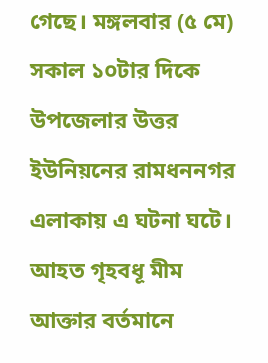গেছে। মঙ্গলবার (৫ মে) সকাল ১০টার দিকে উপজেলার উত্তর ইউনিয়নের রামধননগর এলাকায় এ ঘটনা ঘটে। আহত গৃহবধূ মীম আক্তার বর্তমানে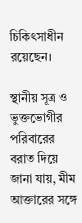চিকিৎসাধীন রয়েছেন।

স্থানীয় সূত্র ও ভুক্তভোগীর পরিবারের বরাত দিয়ে জানা যায়, মীম আক্তারের সঙ্গে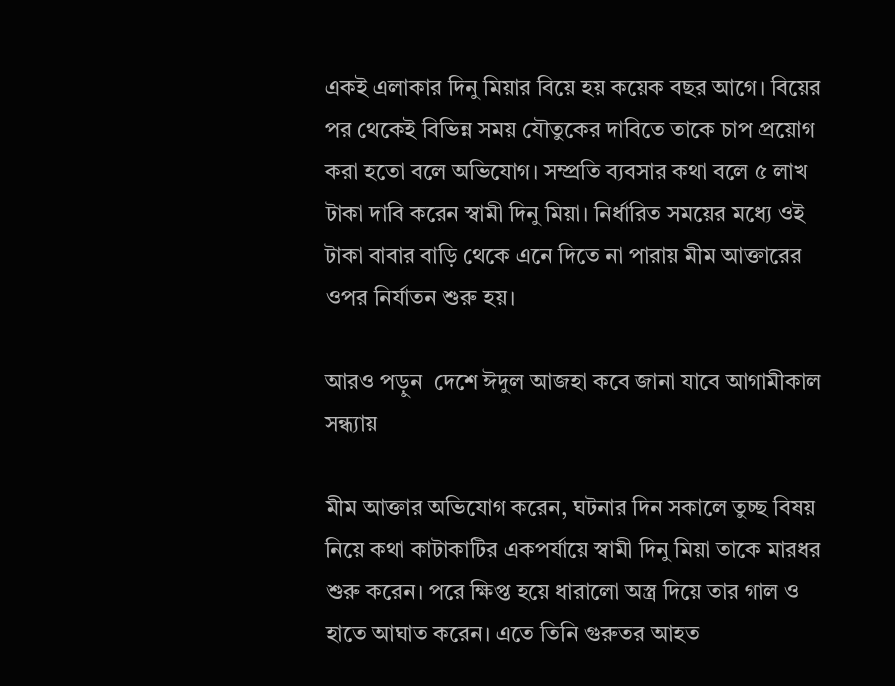একই এলাকার দিনু মিয়ার বিয়ে হয় কয়েক বছর আগে। বিয়ের পর থেকেই বিভিন্ন সময় যৌতুকের দাবিতে তাকে চাপ প্রয়োগ করা হতো বলে অভিযোগ। সম্প্রতি ব্যবসার কথা বলে ৫ লাখ টাকা দাবি করেন স্বামী দিনু মিয়া। নির্ধারিত সময়ের মধ্যে ওই টাকা বাবার বাড়ি থেকে এনে দিতে না পারায় মীম আক্তারের ওপর নির্যাতন শুরু হয়।

আরও পড়ুন  দেশে ঈদুল আজহা কবে জানা যাবে আগামীকাল সন্ধ্যায়

মীম আক্তার অভিযোগ করেন, ঘটনার দিন সকালে তুচ্ছ বিষয় নিয়ে কথা কাটাকাটির একপর্যায়ে স্বামী দিনু মিয়া তাকে মারধর শুরু করেন। পরে ক্ষিপ্ত হয়ে ধারালো অস্ত্র দিয়ে তার গাল ও হাতে আঘাত করেন। এতে তিনি গুরুতর আহত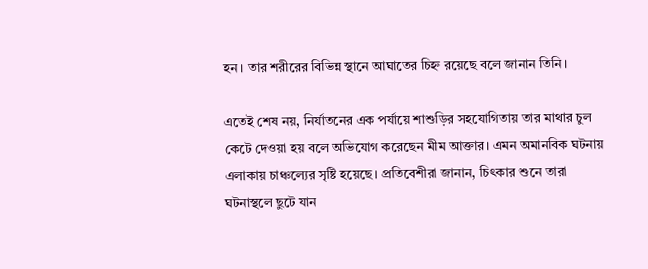হন। তার শরীরের বিভিন্ন স্থানে আঘাতের চিহ্ন রয়েছে বলে জানান তিনি।

এতেই শেষ নয়, নির্যাতনের এক পর্যায়ে শাশুড়ির সহযোগিতায় তার মাথার চুল কেটে দেওয়া হয় বলে অভিযোগ করেছেন মীম আক্তার। এমন অমানবিক ঘটনায় এলাকায় চাঞ্চল্যের সৃষ্টি হয়েছে। প্রতিবেশীরা জানান, চিৎকার শুনে তারা ঘটনাস্থলে ছুটে যান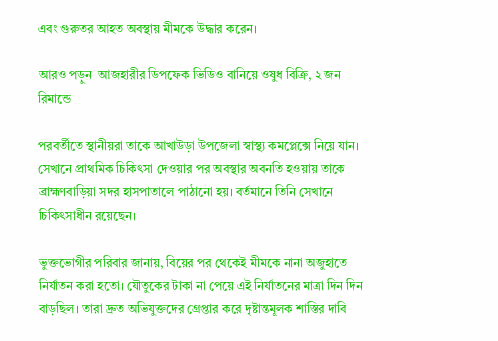এবং গুরুতর আহত অবস্থায় মীমকে উদ্ধার করেন।

আরও পড়ুন  আজহারীর ডিপফেক ভিডিও বানিয়ে ওষুধ বিক্রি, ২ জন রিমান্ডে

পরবর্তীতে স্থানীয়রা তাকে আখাউড়া উপজেলা স্বাস্থ্য কমপ্লেক্সে নিয়ে যান। সেখানে প্রাথমিক চিকিৎসা দেওয়ার পর অবস্থার অবনতি হওয়ায় তাকে ব্রাহ্মণবাড়িয়া সদর হাসপাতালে পাঠানো হয়। বর্তমানে তিনি সেখানে চিকিৎসাধীন রয়েছেন।

ভুক্তভোগীর পরিবার জানায়, বিয়ের পর থেকেই মীমকে নানা অজুহাতে নির্যাতন করা হতো। যৌতুকের টাকা না পেয়ে এই নির্যাতনের মাত্রা দিন দিন বাড়ছিল। তারা দ্রুত অভিযুক্তদের গ্রেপ্তার করে দৃষ্টান্তমূলক শাস্তির দাবি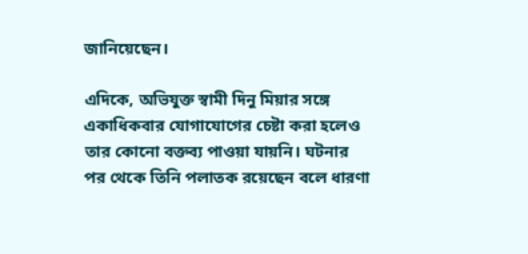জানিয়েছেন।

এদিকে, অভিযুক্ত স্বামী দিনু মিয়ার সঙ্গে একাধিকবার যোগাযোগের চেষ্টা করা হলেও তার কোনো বক্তব্য পাওয়া যায়নি। ঘটনার পর থেকে তিনি পলাতক রয়েছেন বলে ধারণা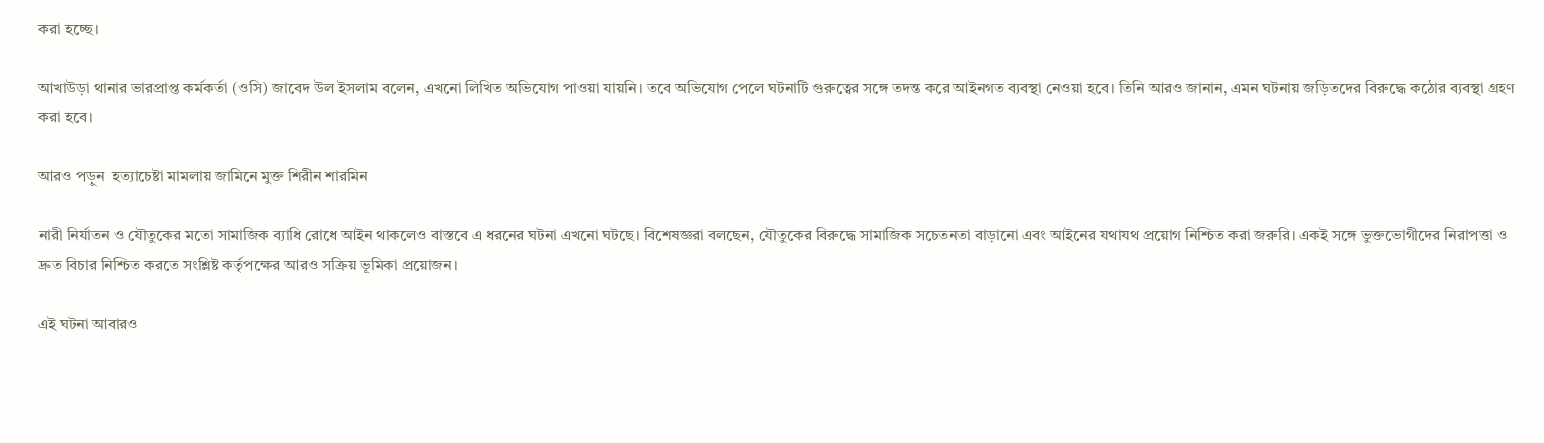করা হচ্ছে।

আখাউড়া থানার ভারপ্রাপ্ত কর্মকর্তা (ওসি) জাবেদ উল ইসলাম বলেন, এখনো লিখিত অভিযোগ পাওয়া যায়নি। তবে অভিযোগ পেলে ঘটনাটি গুরুত্বের সঙ্গে তদন্ত করে আইনগত ব্যবস্থা নেওয়া হবে। তিনি আরও জানান, এমন ঘটনায় জড়িতদের বিরুদ্ধে কঠোর ব্যবস্থা গ্রহণ করা হবে।

আরও পড়ুন  হত্যাচেষ্টা মামলায় জামিনে মুক্ত শিরীন শারমিন

নারী নির্যাতন ও যৌতুকের মতো সামাজিক ব্যাধি রোধে আইন থাকলেও বাস্তবে এ ধরনের ঘটনা এখনো ঘটছে। বিশেষজ্ঞরা বলছেন, যৌতুকের বিরুদ্ধে সামাজিক সচেতনতা বাড়ানো এবং আইনের যথাযথ প্রয়োগ নিশ্চিত করা জরুরি। একই সঙ্গে ভুক্তভোগীদের নিরাপত্তা ও দ্রুত বিচার নিশ্চিত করতে সংশ্লিষ্ট কর্তৃপক্ষের আরও সক্রিয় ভূমিকা প্রয়োজন।

এই ঘটনা আবারও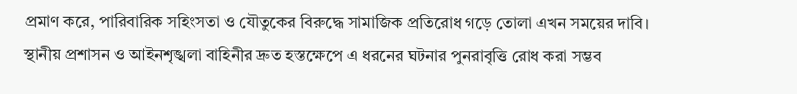প্রমাণ করে, পারিবারিক সহিংসতা ও যৌতুকের বিরুদ্ধে সামাজিক প্রতিরোধ গড়ে তোলা এখন সময়ের দাবি। স্থানীয় প্রশাসন ও আইনশৃঙ্খলা বাহিনীর দ্রুত হস্তক্ষেপে এ ধরনের ঘটনার পুনরাবৃত্তি রোধ করা সম্ভব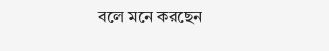বলে মনে করছেন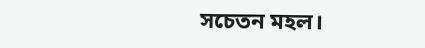সচেতন মহল।